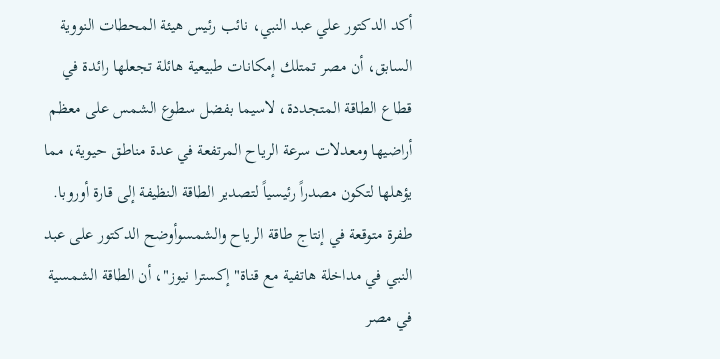أكد الدكتور علي عبد النبي، نائب رئيس هيئة المحطات النووية السابق، أن مصر تمتلك إمكانات طبيعية هائلة تجعلها رائدة في قطاع الطاقة المتجددة، لاسيما بفضل سطوع الشمس على معظم أراضيها ومعدلات سرعة الرياح المرتفعة في عدة مناطق حيوية، مما يؤهلها لتكون مصدراً رئيسياً لتصدير الطاقة النظيفة إلى قارة أوروبا.
طفرة متوقعة في إنتاج طاقة الرياح والشمسوأوضح الدكتور على عبد النبي في مداخلة هاتفية مع قناة" إكسترا نيوز"، أن الطاقة الشمسية في مصر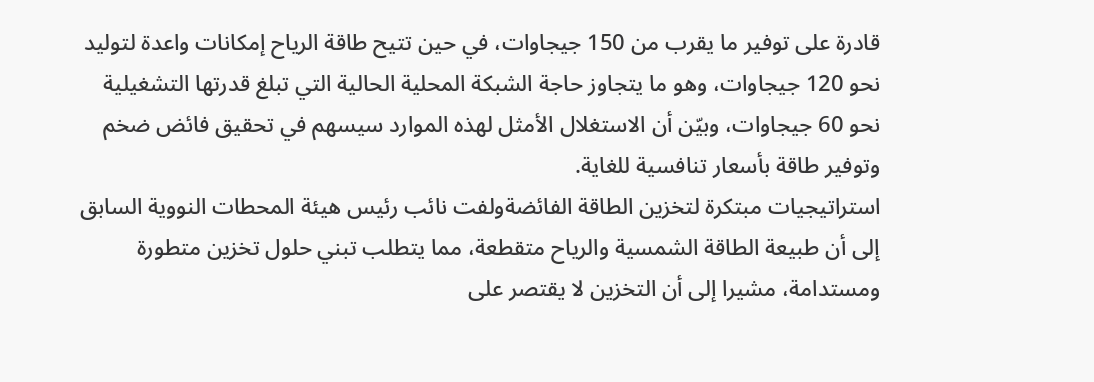قادرة على توفير ما يقرب من 150 جيجاوات، في حين تتيح طاقة الرياح إمكانات واعدة لتوليد نحو 120 جيجاوات، وهو ما يتجاوز حاجة الشبكة المحلية الحالية التي تبلغ قدرتها التشغيلية نحو 60 جيجاوات، وبيّن أن الاستغلال الأمثل لهذه الموارد سيسهم في تحقيق فائض ضخم وتوفير طاقة بأسعار تنافسية للغاية.
استراتيجيات مبتكرة لتخزين الطاقة الفائضةولفت نائب رئيس هيئة المحطات النووية السابق إلى أن طبيعة الطاقة الشمسية والرياح متقطعة، مما يتطلب تبني حلول تخزين متطورة ومستدامة، مشيرا إلى أن التخزين لا يقتصر على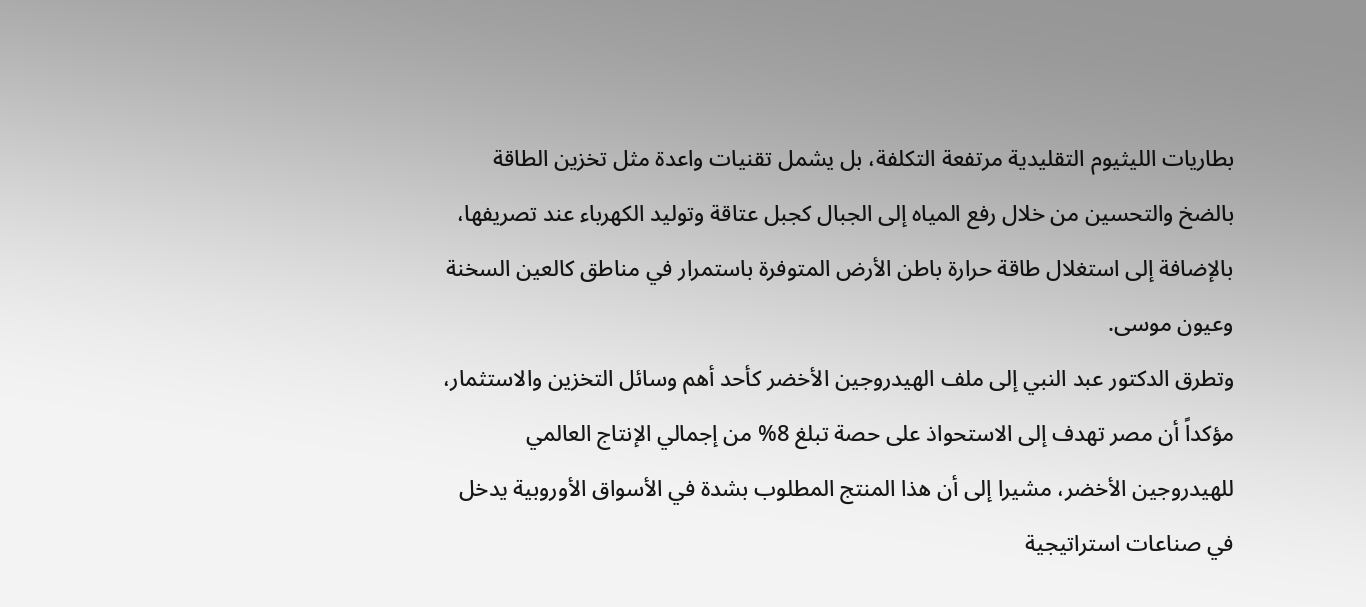بطاريات الليثيوم التقليدية مرتفعة التكلفة، بل يشمل تقنيات واعدة مثل تخزين الطاقة بالضخ والتحسين من خلال رفع المياه إلى الجبال كجبل عتاقة وتوليد الكهرباء عند تصريفها، بالإضافة إلى استغلال طاقة حرارة باطن الأرض المتوفرة باستمرار في مناطق كالعين السخنة وعيون موسى.
وتطرق الدكتور عبد النبي إلى ملف الهيدروجين الأخضر كأحد أهم وسائل التخزين والاستثمار، مؤكداً أن مصر تهدف إلى الاستحواذ على حصة تبلغ 8% من إجمالي الإنتاج العالمي للهيدروجين الأخضر، مشيرا إلى أن هذا المنتج المطلوب بشدة في الأسواق الأوروبية يدخل في صناعات استراتيجية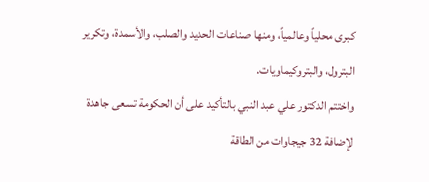كبرى محلياً وعالمياً، ومنها صناعات الحديد والصلب، والأسمدة، وتكرير البترول، والبتروكيماويات.
واختتم الدكتور علي عبد النبي بالتأكيد على أن الحكومة تسعى جاهدة لإضافة 32 جيجاوات من الطاقة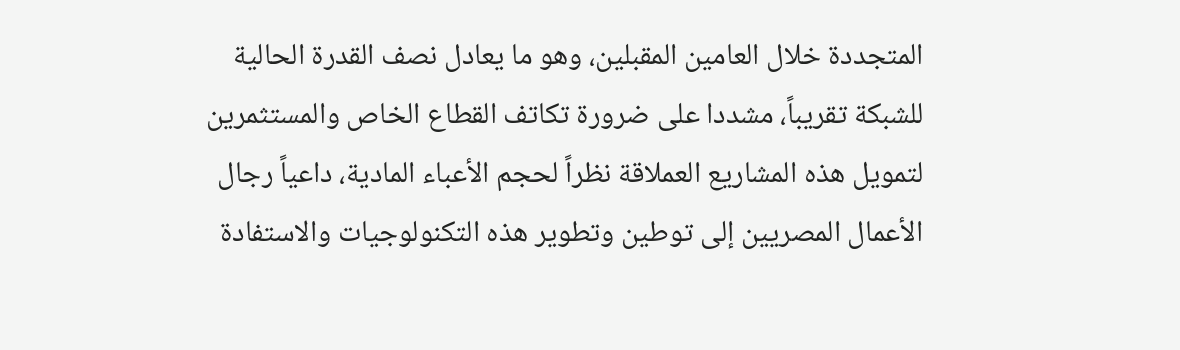المتجددة خلال العامين المقبلين، وهو ما يعادل نصف القدرة الحالية للشبكة تقريباً، مشددا على ضرورة تكاتف القطاع الخاص والمستثمرين لتمويل هذه المشاريع العملاقة نظراً لحجم الأعباء المادية، داعياً رجال الأعمال المصريين إلى توطين وتطوير هذه التكنولوجيات والاستفادة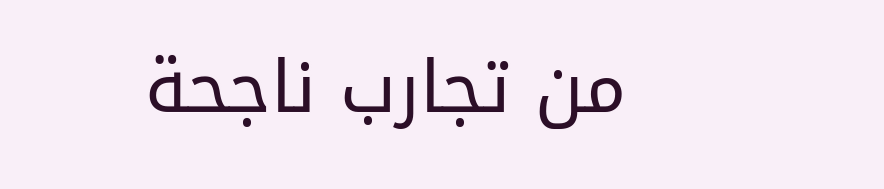من تجارب ناجحة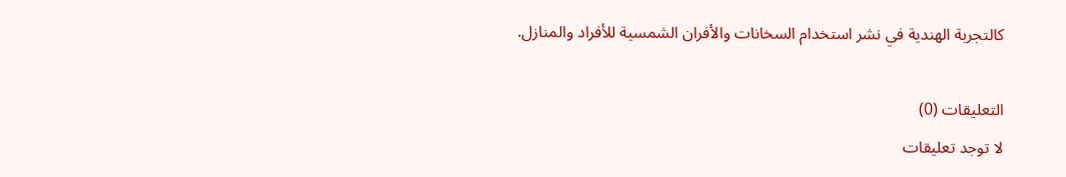كالتجربة الهندية في نشر استخدام السخانات والأفران الشمسية للأفراد والمنازل.

التعليقات (0)
لا توجد تعليقات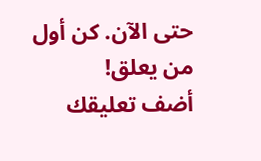حتى الآن. كن أول من يعلق!
أضف تعليقك